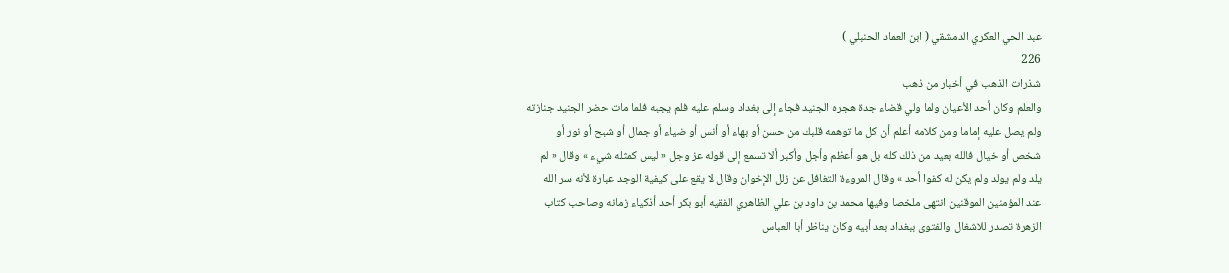عبد الحي العكري الدمشقي ( ابن العماد الحنبلي )
226
شذرات الذهب في أخبار من ذهب
والعلم وكان أحد الأعيان ولما ولي قضاء جدة هجره الجنيد فجاء إلى بغداد وسلم عليه فلم يجبه فلما مات حضر الجنيد جنازته ولم يصل عليه إماما ومن كلامه أعلم أن كل ما توهمه قلبك من حسن أو بهاء أو أنس أو ضياء أو جمال أو شبح أو نور أو شخص أو خيال فالله بعيد من ذلك كله بل هو أعظم وأجل وأكبر ألا تسمع إلى قوله عز وجل « ليس كمثله شيء » وقال « لم يلد ولم يولد ولم يكن له كفوا أحد » وقال المروءة التغافل عن زلل الإخوان وقال لا يقع على كيفية الوجد عبارة لأنه سر الله عند المؤمنين الموقنين انتهى ملخصا وفيها محمد بن داود بن علي الظاهري الفقيه أبو بكر أحد أذكياء زمانه وصاحب كتاب الزهرة تصدر للاشغال والفتوى ببغداد بعد أبيه وكان يناظر أبا العباس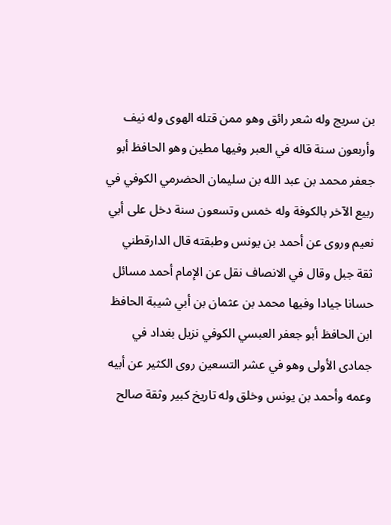بن سريج وله شعر رائق وهو ممن قتله الهوى وله نيف وأربعون سنة قاله في العبر وفيها مطين وهو الحافظ أبو جعفر محمد بن عبد الله بن سليمان الحضرمي الكوفي في ربيع الآخر بالكوفة وله خمس وتسعون سنة دخل على أبي نعيم وروى عن أحمد بن يونس وطبقته قال الدارقطني ثقة جبل وقال في الانصاف نقل عن الإمام أحمد مسائل حسانا جيادا وفيها محمد بن عثمان بن أبي شيبة الحافظ ابن الحافظ أبو جعفر العبسي الكوفي نزيل بغداد في جمادى الأولى وهو في عشر التسعين روى الكثير عن أبيه وعمه وأحمد بن يونس وخلق وله تاريخ كبير وثقة صالح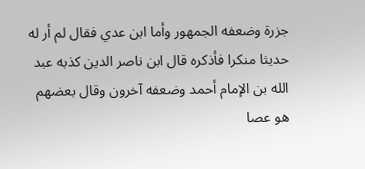جزرة وضعفه الجمهور وأما ابن عدي فقال لم أر له حديثا منكرا فأذكره قال ابن ناصر الدين كذبه عبد الله بن الإمام أحمد وضعفه آخرون وقال بعضهم هو عصا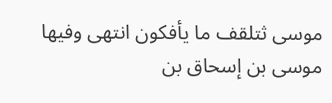موسى ثتلقف ما يأفكون انتهى وفيها موسى بن إسحاق بن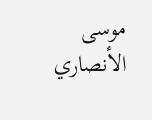موسى الأنصاري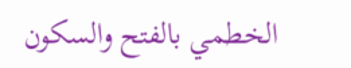الخطمي بالفتح والسكون